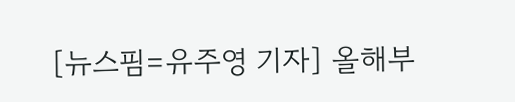[뉴스핌=유주영 기자] 올해부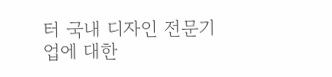터 국내 디자인 전문기업에 대한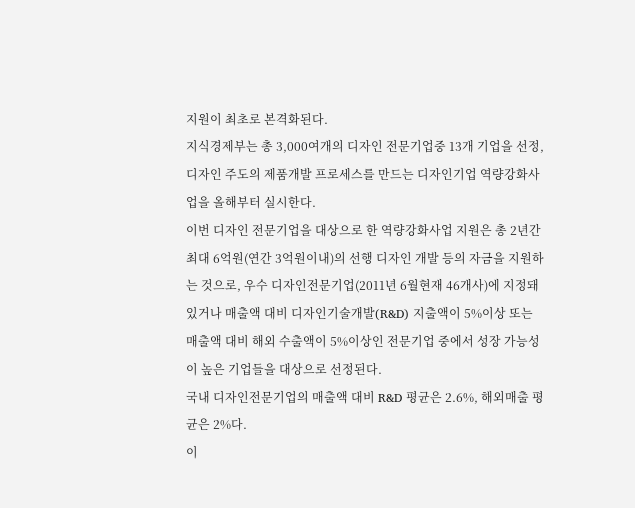지원이 최초로 본격화된다.
지식경제부는 총 3,000여개의 디자인 전문기업중 13개 기업을 선정, 디자인 주도의 제품개발 프로세스를 만드는 디자인기업 역량강화사업을 올해부터 실시한다.
이번 디자인 전문기업을 대상으로 한 역량강화사업 지원은 총 2년간 최대 6억원(연간 3억원이내)의 선행 디자인 개발 등의 자금을 지원하는 것으로, 우수 디자인전문기업(2011년 6월현재 46개사)에 지정돼 있거나 매출액 대비 디자인기술개발(R&D) 지출액이 5%이상 또는 매출액 대비 해외 수출액이 5%이상인 전문기업 중에서 성장 가능성이 높은 기업들을 대상으로 선정된다.
국내 디자인전문기업의 매출액 대비 R&D 평균은 2.6%, 해외매출 평균은 2%다.
이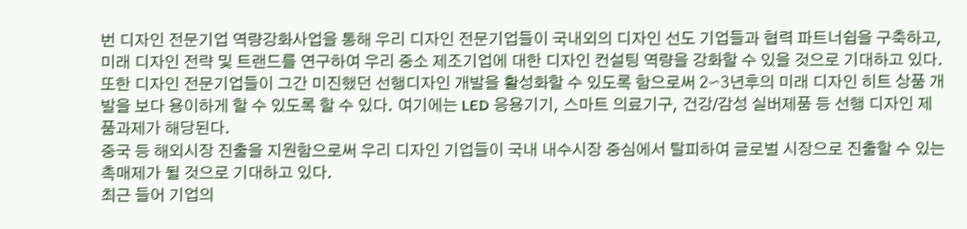번 디자인 전문기업 역량강화사업을 통해 우리 디자인 전문기업들이 국내외의 디자인 선도 기업들과 협력 파트너쉽을 구축하고, 미래 디자인 전략 및 트랜드를 연구하여 우리 중소 제조기업에 대한 디자인 컨설팅 역량을 강화할 수 있을 것으로 기대하고 있다.
또한 디자인 전문기업들이 그간 미진했던 선행디자인 개발을 활성화할 수 있도록 함으로써 2〜3년후의 미래 디자인 히트 상품 개발을 보다 용이하게 할 수 있도록 할 수 있다. 여기에는 LED 응용기기, 스마트 의료기구, 건강/감성 실버제품 등 선행 디자인 제품과제가 해당된다.
중국 등 해외시장 진출을 지원함으로써 우리 디자인 기업들이 국내 내수시장 중심에서 탈피하여 글로벌 시장으로 진출할 수 있는 촉매제가 될 것으로 기대하고 있다.
최근 들어 기업의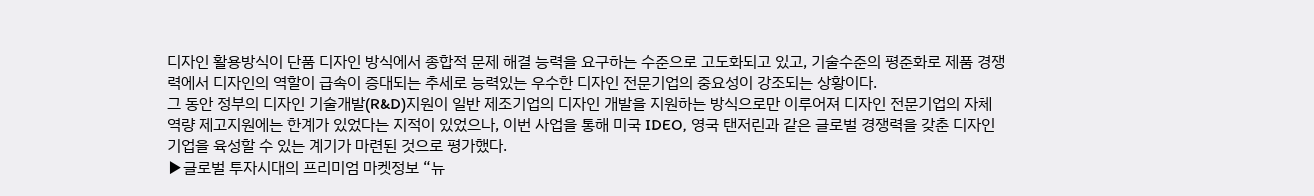디자인 활용방식이 단품 디자인 방식에서 종합적 문제 해결 능력을 요구하는 수준으로 고도화되고 있고, 기술수준의 평준화로 제품 경쟁력에서 디자인의 역할이 급속이 증대되는 추세로 능력있는 우수한 디자인 전문기업의 중요성이 강조되는 상황이다.
그 동안 정부의 디자인 기술개발(R&D)지원이 일반 제조기업의 디자인 개발을 지원하는 방식으로만 이루어져 디자인 전문기업의 자체 역량 제고지원에는 한계가 있었다는 지적이 있었으나, 이번 사업을 통해 미국 IDEO, 영국 탠저린과 같은 글로벌 경쟁력을 갖춘 디자인 기업을 육성할 수 있는 계기가 마련된 것으로 평가했다.
▶글로벌 투자시대의 프리미엄 마켓정보 “뉴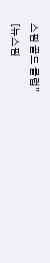스핌 골드 클럽”
[뉴스핌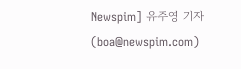Newspim] 유주영 기자 (boa@newspim.com)